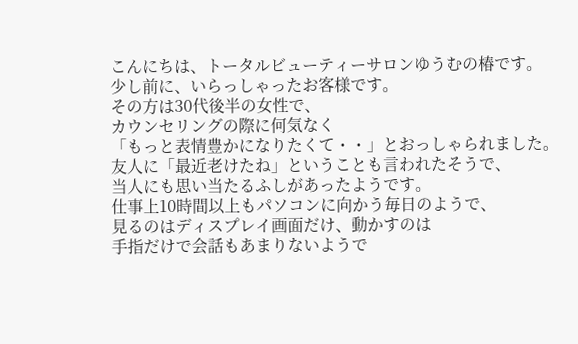こんにちは、トータルビューティーサロンゆうむの椿です。
少し前に、いらっしゃったお客様です。
その方は30代後半の女性で、
カウンセリングの際に何気なく
「もっと表情豊かになりたくて・・」とおっしゃられました。
友人に「最近老けたね」ということも言われたそうで、
当人にも思い当たるふしがあったようです。
仕事上10時間以上もパソコンに向かう毎日のようで、
見るのはディスプレイ画面だけ、動かすのは
手指だけで会話もあまりないようで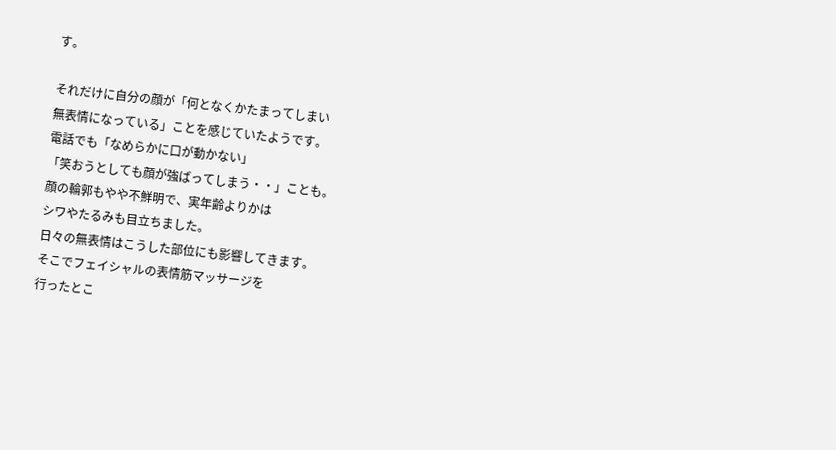す。

それだけに自分の顔が「何となくかたまってしまい
無表情になっている」ことを感じていたようです。
電話でも「なめらかに口が動かない」
「笑おうとしても顔が強ばってしまう・・」ことも。
顔の輪郭もやや不鮮明で、実年齢よりかは
シワやたるみも目立ちました。
日々の無表情はこうした部位にも影響してきます。
そこでフェイシャルの表情筋マッサージを
行ったとこ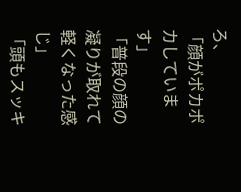ろ、
「顔がポカポカしています」
「普段の顔の凝りが取れて軽くなった感じ」
「頭もスッキ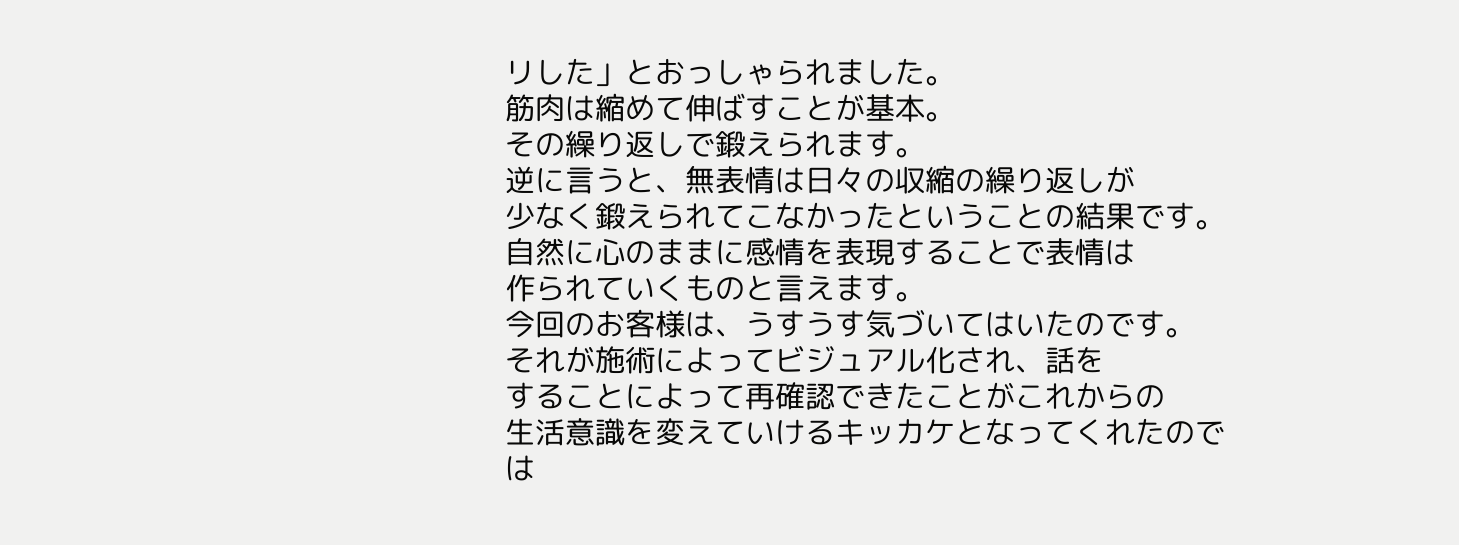リした」とおっしゃられました。
筋肉は縮めて伸ばすことが基本。
その繰り返しで鍛えられます。
逆に言うと、無表情は日々の収縮の繰り返しが
少なく鍛えられてこなかったということの結果です。
自然に心のままに感情を表現することで表情は
作られていくものと言えます。
今回のお客様は、うすうす気づいてはいたのです。
それが施術によってビジュアル化され、話を
することによって再確認できたことがこれからの
生活意識を変えていけるキッカケとなってくれたのでは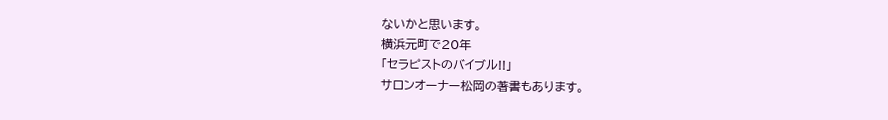ないかと思います。
横浜元町で20年
「セラピストのバイブル!!」
サロンオーナー松岡の著書もあります。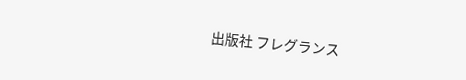出版社 フレグランス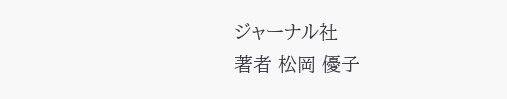ジャーナル社
著者 松岡 優子